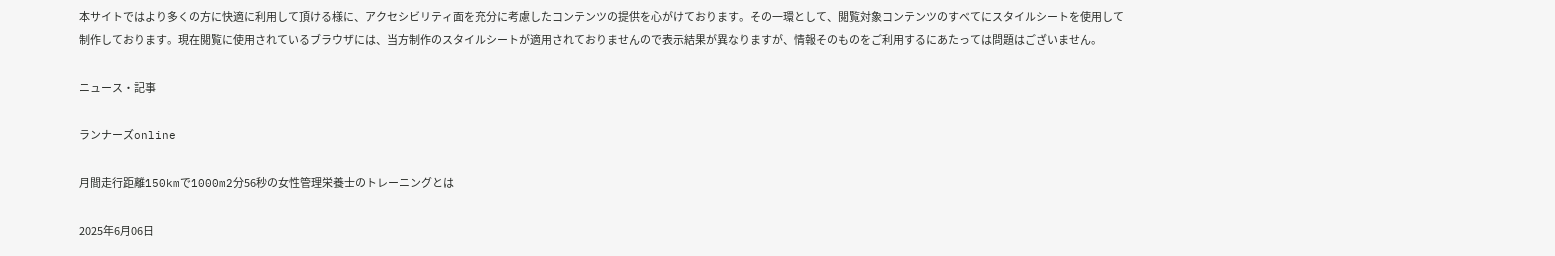本サイトではより多くの方に快適に利用して頂ける様に、アクセシビリティ面を充分に考慮したコンテンツの提供を心がけております。その一環として、閲覧対象コンテンツのすべてにスタイルシートを使用して制作しております。現在閲覧に使用されているブラウザには、当方制作のスタイルシートが適用されておりませんので表示結果が異なりますが、情報そのものをご利用するにあたっては問題はございません。

ニュース・記事

ランナーズonline

月間走行距離150kmで1000m2分56秒の女性管理栄養士のトレーニングとは

2025年6月06日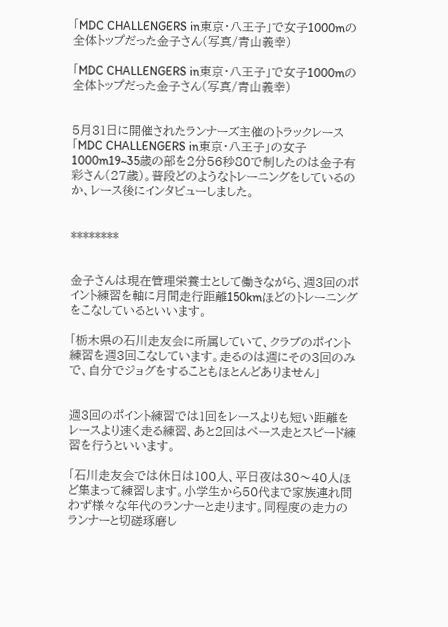「MDC CHALLENGERS in東京・八王子」で女子1000mの全体トップだった金子さん(写真/青山義幸)

「MDC CHALLENGERS in東京・八王子」で女子1000mの全体トップだった金子さん(写真/青山義幸)


5月31日に開催されたランナーズ主催のトラックレース「MDC CHALLENGERS in東京・八王子」の女子1000m19~35歳の部を2分56秒80で制したのは金子有彩さん(27歳)。普段どのようなトレーニングをしているのか、レース後にインタビューしました。


********


金子さんは現在管理栄養士として働きながら、週3回のポイント練習を軸に月間走行距離150kmほどのトレーニングをこなしているといいます。

「栃木県の石川走友会に所属していて、クラブのポイント練習を週3回こなしています。走るのは週にその3回のみで、自分でジョグをすることもほとんどありません」


週3回のポイント練習では1回をレースよりも短い距離をレースより速く走る練習、あと2回はペース走とスピード練習を行うといいます。

「石川走友会では休日は100人、平日夜は30〜40人ほど集まって練習します。小学生から50代まで家族連れ問わず様々な年代のランナーと走ります。同程度の走力のランナーと切磋琢磨し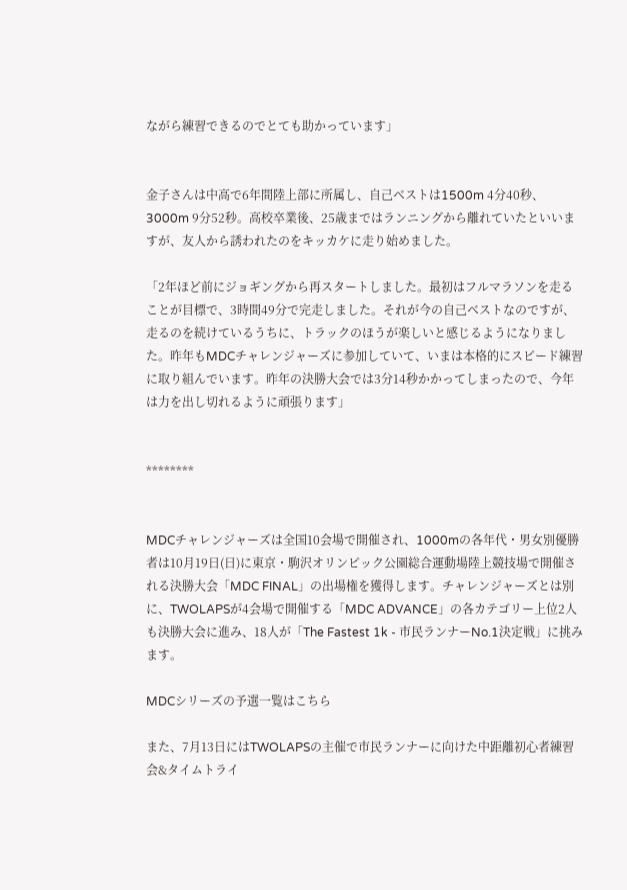ながら練習できるのでとても助かっています」


金子さんは中高で6年間陸上部に所属し、自己ベストは1500m 4分40秒、3000m 9分52秒。高校卒業後、25歳まではランニングから離れていたといいますが、友人から誘われたのをキッカケに走り始めました。

「2年ほど前にジョギングから再スタートしました。最初はフルマラソンを走ることが目標で、3時間49分で完走しました。それが今の自己ベストなのですが、走るのを続けているうちに、トラックのほうが楽しいと感じるようになりました。昨年もMDCチャレンジャーズに参加していて、いまは本格的にスピード練習に取り組んでいます。昨年の決勝大会では3分14秒かかってしまったので、今年は力を出し切れるように頑張ります」


********


MDCチャレンジャーズは全国10会場で開催され、1000mの各年代・男女別優勝者は10月19日(日)に東京・駒沢オリンピック公園総合運動場陸上競技場で開催される決勝大会「MDC FINAL」の出場権を獲得します。チャレンジャーズとは別に、TWOLAPSが4会場で開催する「MDC ADVANCE」の各カテゴリー上位2人も決勝大会に進み、18人が「The Fastest 1k - 市民ランナーNo.1決定戦」に挑みます。

MDCシリーズの予選一覧はこちら

また、7月13日にはTWOLAPSの主催で市民ランナーに向けた中距離初心者練習会&タイムトライ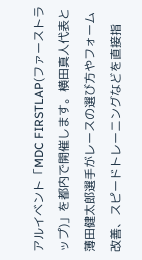アルイベント「MDC FIRSTLAP(ファーストラップ)」を都内で開催します。横田真人代表と薄田健太郎選手がレースの選び方やフォーム改善、スピードトレーニングなどを直接指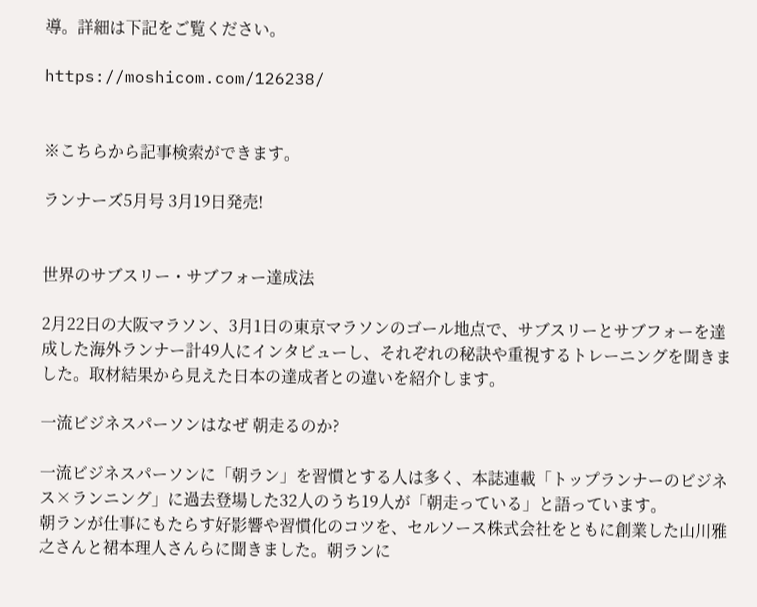導。詳細は下記をご覧ください。

https://moshicom.com/126238/


※こちらから記事検索ができます。

ランナーズ5月号 3月19日発売!


世界のサブスリー・サブフォー達成法

2月22日の大阪マラソン、3月1日の東京マラソンのゴール地点で、サブスリーとサブフォーを達成した海外ランナー計49人にインタビューし、それぞれの秘訣や重視するトレーニングを聞きました。取材結果から見えた日本の達成者との違いを紹介します。

一流ビジネスパーソンはなぜ 朝走るのか?

一流ビジネスパーソンに「朝ラン」を習慣とする人は多く、本誌連載「トップランナーのビジネス×ランニング」に過去登場した32人のうち19人が「朝走っている」と語っています。
朝ランが仕事にもたらす好影響や習慣化のコツを、セルソース株式会社をともに創業した山川雅之さんと裙本理人さんらに聞きました。朝ランに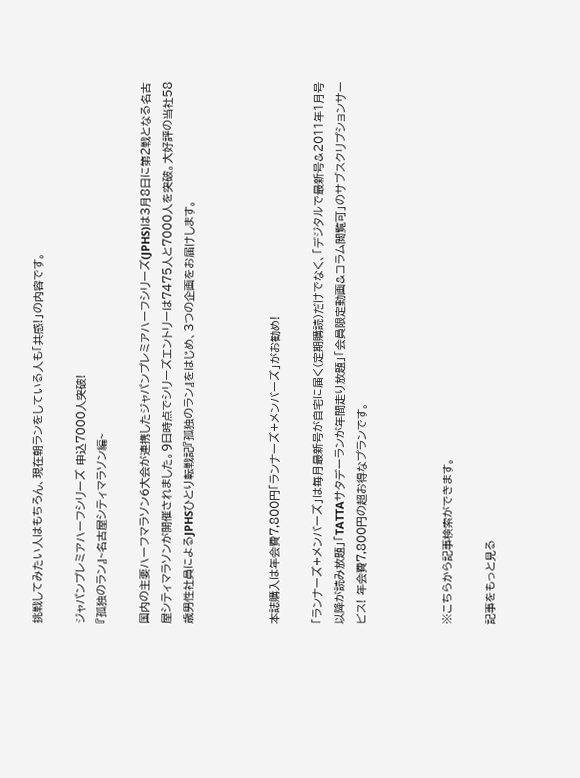挑戦してみたい人はもちろん、現在朝ランをしている人も「共感!」の内容です。

ジャパンプレミアハーフシリーズ 申込7000人突破!
『孤独のラン』~名古屋シティマラソン編~

国内の主要ハーフマラソン6大会が連携したジャパンプレミアハーフシリーズ(JPHS)は3月8日に第2戦となる名古屋シティマラソンが開催されました。9日時点でシリーズエントリーは7475人と7000人を突破。大好評の当社58歳男性社員によるJPHSひとり転戦記『孤独のラン』をはじめ、3つの企画をお届けします。



本誌購入は年会費7,800円「ランナーズ+メンバーズ」がお勧め!

「ランナーズ+メンバーズ」は毎月最新号が自宅に届く(定期購読)だけでなく、「デジタルで最新号&2011年1月号以降が読み放題」「TATTAサタデーランが年間走り放題」「会員限定動画&コラム閲覧可」のサブスクリプションサービス! 年会費7,800円の超お得なプランです。



※こちらから記事検索ができます。

記事をもっと見る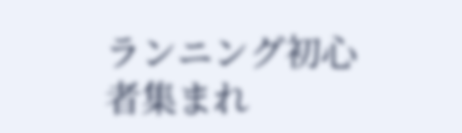ランニング初心者集まれ